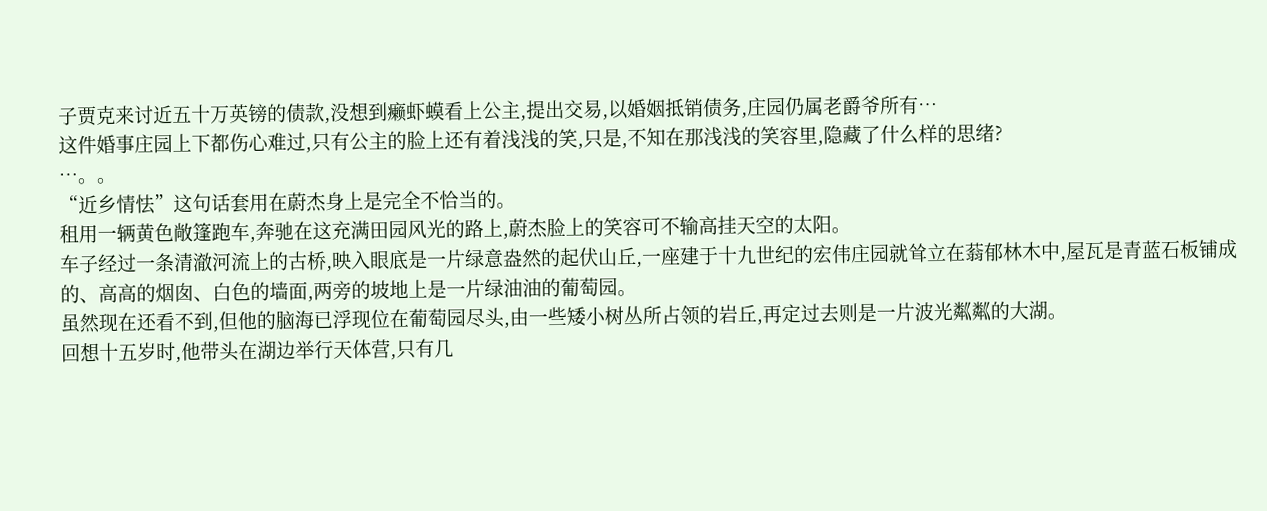子贾克来讨近五十万英镑的债款,没想到癞虾蟆看上公主,提出交易,以婚姻抵销债务,庄园仍属老爵爷所有…
这件婚事庄园上下都伤心难过,只有公主的脸上还有着浅浅的笑,只是,不知在那浅浅的笑容里,隐藏了什么样的思绪?
…。。
“近乡情怯”这句话套用在蔚杰身上是完全不恰当的。
租用一辆黄色敞篷跑车,奔驰在这充满田园风光的路上,蔚杰脸上的笑容可不输高挂天空的太阳。
车子经过一条清澈河流上的古桥,映入眼底是一片绿意盎然的起伏山丘,一座建于十九世纪的宏伟庄园就耸立在蓊郁林木中,屋瓦是青蓝石板铺成的、高高的烟囱、白色的墙面,两旁的坡地上是一片绿油油的葡萄园。
虽然现在还看不到,但他的脑海已浮现位在葡萄园尽头,由一些矮小树丛所占领的岩丘,再定过去则是一片波光粼粼的大湖。
回想十五岁时,他带头在湖边举行天体营,只有几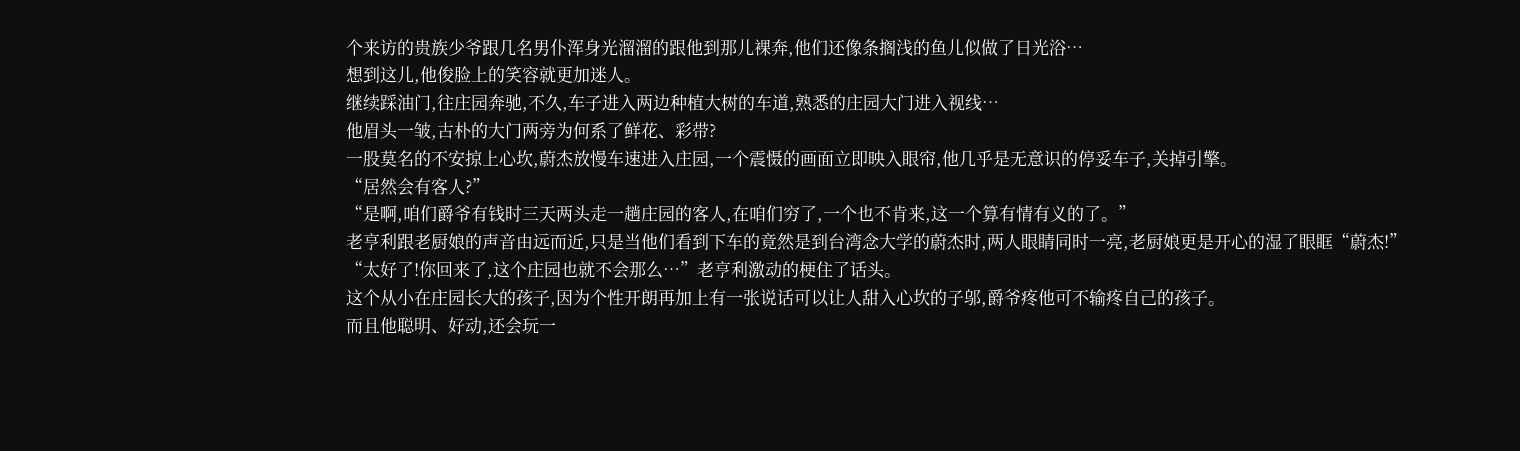个来访的贵族少爷跟几名男仆浑身光溜溜的跟他到那儿裸奔,他们还像条搁浅的鱼儿似做了日光浴…
想到这儿,他俊脸上的笑容就更加迷人。
继续踩油门,往庄园奔驰,不久,车子进入两边种植大树的车道,熟悉的庄园大门进入视线…
他眉头一皱,古朴的大门两旁为何系了鲜花、彩带?
一股莫名的不安掠上心坎,蔚杰放慢车速进入庄园,一个震慑的画面立即映入眼帘,他几乎是无意识的停妥车子,关掉引擎。
“居然会有客人?”
“是啊,咱们爵爷有钱时三天两头走一趟庄园的客人,在咱们穷了,一个也不肯来,这一个算有情有义的了。”
老亨利跟老厨娘的声音由远而近,只是当他们看到下车的竟然是到台湾念大学的蔚杰时,两人眼睛同时一亮,老厨娘更是开心的湿了眼眶“蔚杰!”
“太好了!你回来了,这个庄园也就不会那么…”老亨利激动的梗住了话头。
这个从小在庄园长大的孩子,因为个性开朗再加上有一张说话可以让人甜入心坎的子邬,爵爷疼他可不输疼自己的孩子。
而且他聪明、好动,还会玩一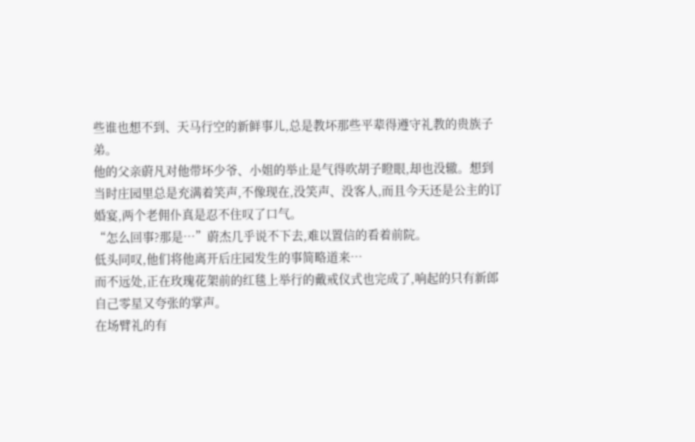些谁也想不到、天马行空的新鲜事儿,总是教坏那些平辈得遵守礼教的贵族子弟。
他的父亲蔚凡对他带坏少爷、小姐的举止是气得吹胡子瞪眼,却也没辙。想到当时庄园里总是充满着笑声,不像现在,没笑声、没客人,而且今天还是公主的订婚宴,两个老佣仆真是忍不住叹了口气。
“怎么回事?那是…”蔚杰几乎说不下去,难以置信的看着前院。
低头同叹,他们将他离开后庄园发生的事简略道来…
而不远处,正在玫瑰花架前的红毯上举行的戴戒仪式也完成了,响起的只有新郎自己零星又夸张的掌声。
在场臂礼的有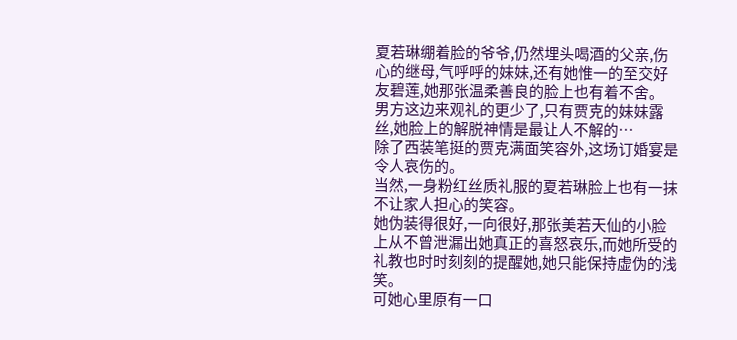夏若琳绷着脸的爷爷,仍然埋头喝酒的父亲,伤心的继母,气呼呼的妹妹,还有她惟一的至交好友碧莲,她那张温柔善良的脸上也有着不舍。
男方这边来观礼的更少了,只有贾克的妹妹露丝,她脸上的解脱神情是最让人不解的…
除了西装笔挺的贾克满面笑容外,这场订婚宴是令人哀伤的。
当然,一身粉红丝质礼服的夏若琳脸上也有一抹不让家人担心的笑容。
她伪装得很好,一向很好,那张美若天仙的小脸上从不曾泄漏出她真正的喜怒哀乐,而她所受的礼教也时时刻刻的提醒她,她只能保持虚伪的浅笑。
可她心里原有一口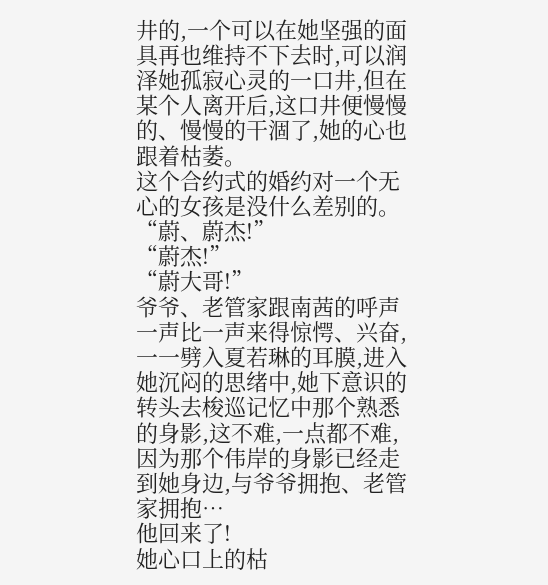井的,一个可以在她坚强的面具再也维持不下去时,可以润泽她孤寂心灵的一口井,但在某个人离开后,这口井便慢慢的、慢慢的干涸了,她的心也跟着枯萎。
这个合约式的婚约对一个无心的女孩是没什么差别的。
“蔚、蔚杰!”
“蔚杰!”
“蔚大哥!”
爷爷、老管家跟南茜的呼声一声比一声来得惊愕、兴奋,一一劈入夏若琳的耳膜,进入她沉闷的思绪中,她下意识的转头去梭巡记忆中那个熟悉的身影,这不难,一点都不难,因为那个伟岸的身影已经走到她身边,与爷爷拥抱、老管家拥抱…
他回来了!
她心口上的枯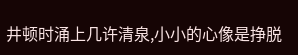井顿时涌上几许清泉,小小的心像是挣脱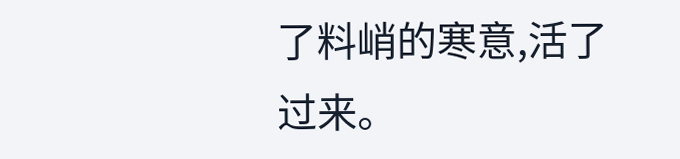了料峭的寒意,活了过来。